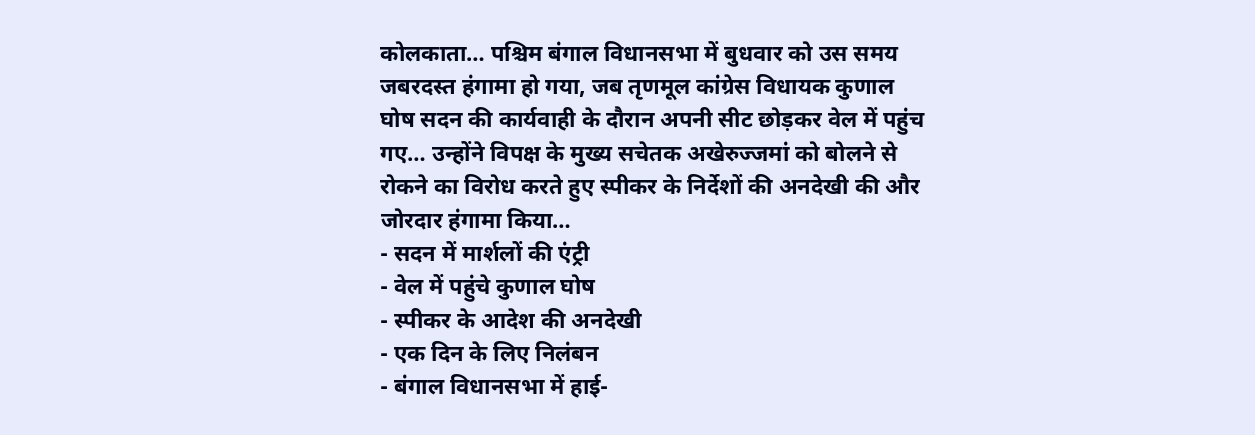कोलकाता… पश्चिम बंगाल विधानसभा में बुधवार को उस समय जबरदस्त हंगामा हो गया, जब तृणमूल कांग्रेस विधायक कुणाल घोष सदन की कार्यवाही के दौरान अपनी सीट छोड़कर वेल में पहुंच गए… उन्होंने विपक्ष के मुख्य सचेतक अखेरुज्जमां को बोलने से रोकने का विरोध करते हुए स्पीकर के निर्देशों की अनदेखी की और जोरदार हंगामा किया…
- सदन में मार्शलों की एंट्री
- वेल में पहुंचे कुणाल घोष
- स्पीकर के आदेश की अनदेखी
- एक दिन के लिए निलंबन
- बंगाल विधानसभा में हाई-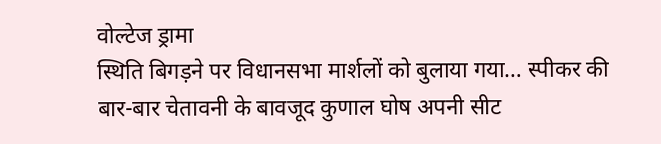वोल्टेज ड्रामा
स्थिति बिगड़ने पर विधानसभा मार्शलों को बुलाया गया… स्पीकर की बार-बार चेतावनी के बावजूद कुणाल घोष अपनी सीट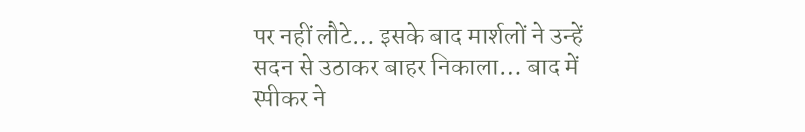पर नहीं लौटे… इसके बाद मार्शलों ने उन्हें सदन से उठाकर बाहर निकाला… बाद में स्पीकर ने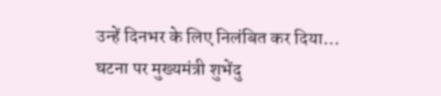उन्हें दिनभर के लिए निलंबित कर दिया…
घटना पर मुख्यमंत्री शुभेंदु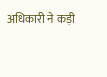अधिकारी ने कड़ी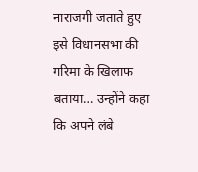नाराजगी जताते हुए इसे विधानसभा की गरिमा के खिलाफ बताया… उन्होंने कहा कि अपने लंबे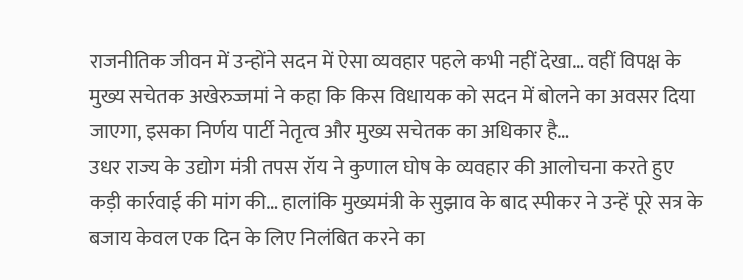राजनीतिक जीवन में उन्होंने सदन में ऐसा व्यवहार पहले कभी नहीं देखा… वहीं विपक्ष के मुख्य सचेतक अखेरुज्जमां ने कहा कि किस विधायक को सदन में बोलने का अवसर दिया जाएगा, इसका निर्णय पार्टी नेतृत्व और मुख्य सचेतक का अधिकार है…
उधर राज्य के उद्योग मंत्री तपस रॉय ने कुणाल घोष के व्यवहार की आलोचना करते हुए कड़ी कार्रवाई की मांग की… हालांकि मुख्यमंत्री के सुझाव के बाद स्पीकर ने उन्हें पूरे सत्र के बजाय केवल एक दिन के लिए निलंबित करने का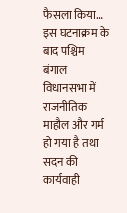फैसला किया…
इस घटनाक्रम के बाद पश्चिम बंगाल विधानसभा में राजनीतिक माहौल और गर्म हो गया है तथा सदन की कार्यवाही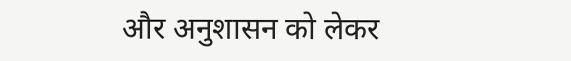और अनुशासन को लेकर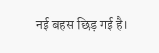नई बहस छिड़ गई है।